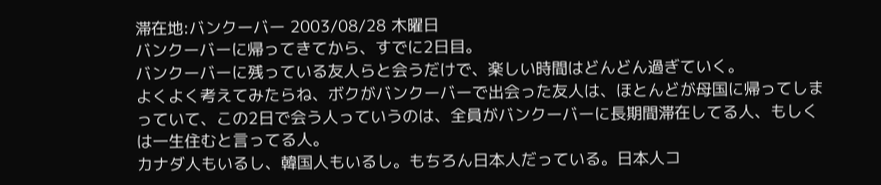滞在地:バンクーバー 2003/08/28 木曜日
バンクーバーに帰ってきてから、すでに2日目。
バンクーバーに残っている友人らと会うだけで、楽しい時間はどんどん過ぎていく。
よくよく考えてみたらね、ボクがバンクーバーで出会った友人は、ほとんどが母国に帰ってしまっていて、この2日で会う人っていうのは、全員がバンクーバーに長期間滞在してる人、もしくは一生住むと言ってる人。
カナダ人もいるし、韓国人もいるし。もちろん日本人だっている。日本人コ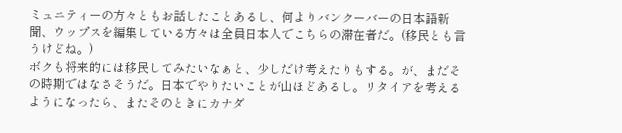ミュニティーの方々ともお話したことあるし、何よりバンクーバーの日本語新聞、ウップスを編集している方々は全員日本人でこちらの滞在者だ。(移民とも言うけどね。)
ボクも将来的には移民してみたいなぁと、少しだけ考えたりもする。が、まだその時期ではなさそうだ。日本でやりたいことが山ほどあるし。リタイアを考えるようになったら、またそのときにカナダ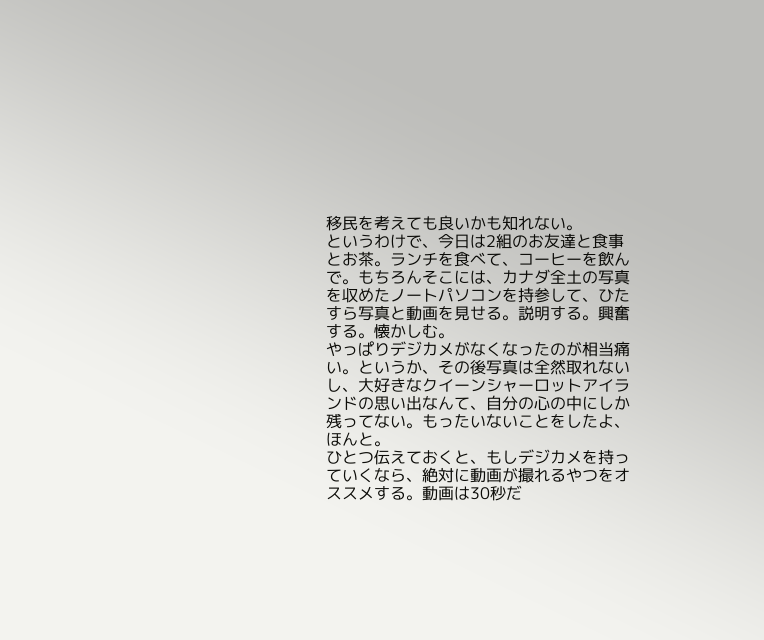移民を考えても良いかも知れない。
というわけで、今日は2組のお友達と食事とお茶。ランチを食べて、コーヒーを飲んで。もちろんそこには、カナダ全土の写真を収めたノートパソコンを持参して、ひたすら写真と動画を見せる。説明する。興奮する。懐かしむ。
やっぱりデジカメがなくなったのが相当痛い。というか、その後写真は全然取れないし、大好きなクイーンシャーロットアイランドの思い出なんて、自分の心の中にしか残ってない。もったいないことをしたよ、ほんと。
ひとつ伝えておくと、もしデジカメを持っていくなら、絶対に動画が撮れるやつをオススメする。動画は30秒だ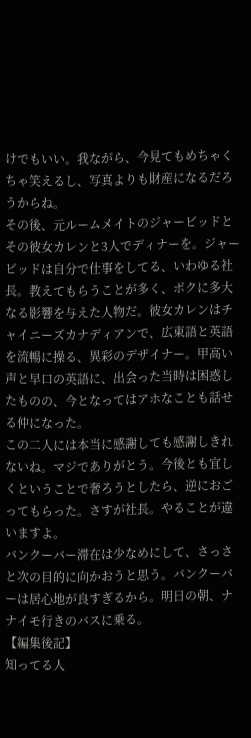けでもいい。我ながら、今見てもめちゃくちゃ笑えるし、写真よりも財産になるだろうからね。
その後、元ルームメイトのジャービッドとその彼女カレンと3人でディナーを。ジャービッドは自分で仕事をしてる、いわゆる社長。教えてもらうことが多く、ボクに多大なる影響を与えた人物だ。彼女カレンはチャイニーズカナディアンで、広東語と英語を流暢に操る、異彩のデザイナー。甲高い声と早口の英語に、出会った当時は困惑したものの、今となってはアホなことも話せる仲になった。
この二人には本当に感謝しても感謝しきれないね。マジでありがとう。今後とも宜しくということで奢ろうとしたら、逆におごってもらった。さすが社長。やることが違いますよ。
バンクーバー滞在は少なめにして、さっさと次の目的に向かおうと思う。バンクーバーは居心地が良すぎるから。明日の朝、ナナイモ行きのバスに乗る。
【編集後記】
知ってる人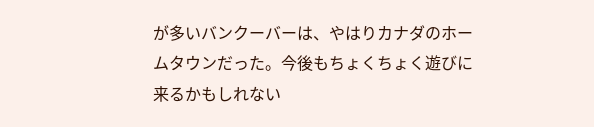が多いバンクーバーは、やはりカナダのホームタウンだった。今後もちょくちょく遊びに来るかもしれない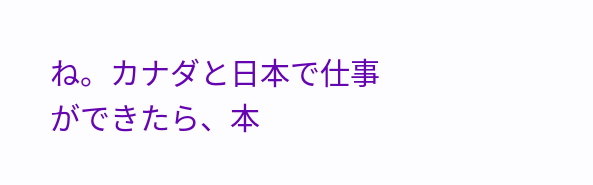ね。カナダと日本で仕事ができたら、本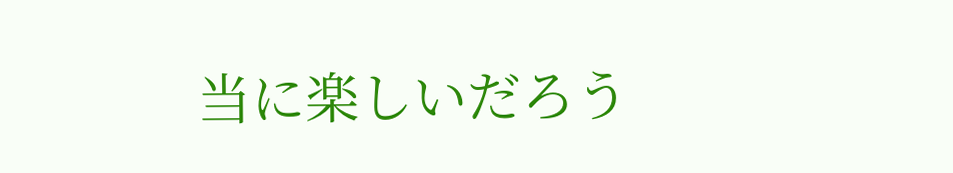当に楽しいだろう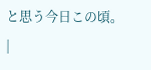と思う今日この頃。
|